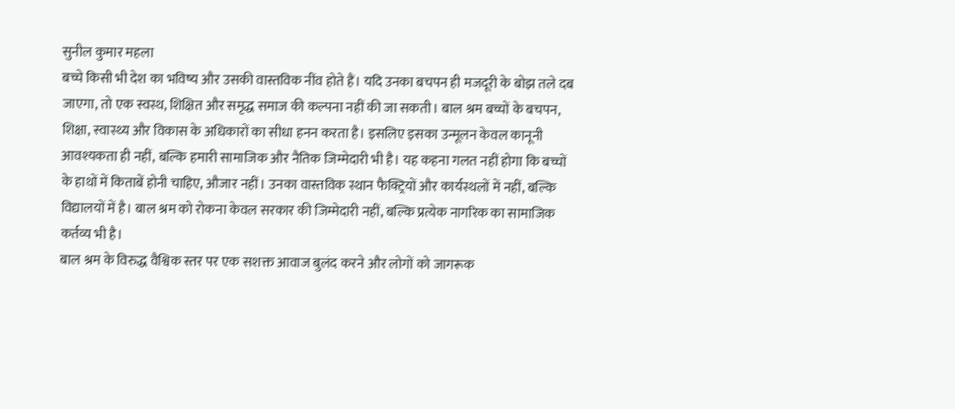सुनील कुमार महला
बच्चे किसी भी देश का भविष्य और उसकी वास्तविक नींव होते हैं। यदि उनका बचपन ही मजदूरी के बोझ तले दब जाएगा, तो एक स्वस्थ, शिक्षित और समृद्ध समाज की कल्पना नहीं की जा सकती। बाल श्रम बच्चों के बचपन, शिक्षा, स्वास्थ्य और विकास के अधिकारों का सीधा हनन करता है। इसलिए इसका उन्मूलन केवल कानूनी आवश्यकता ही नहीं, बल्कि हमारी सामाजिक और नैतिक जिम्मेदारी भी है। यह कहना गलत नहीं होगा कि बच्चों के हाथों में किताबें होनी चाहिए, औजार नहीं। उनका वास्तविक स्थान फैक्ट्रियों और कार्यस्थलों में नहीं, बल्कि विद्यालयों में है। बाल श्रम को रोकना केवल सरकार की जिम्मेदारी नहीं, बल्कि प्रत्येक नागरिक का सामाजिक कर्तव्य भी है।
बाल श्रम के विरुद्ध वैश्विक स्तर पर एक सशक्त आवाज बुलंद करने और लोगों को जागरूक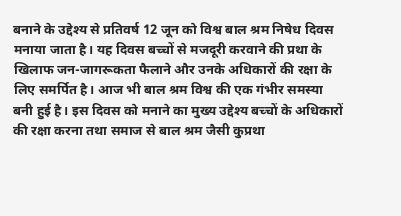बनाने के उद्देश्य से प्रतिवर्ष 12 जून को विश्व बाल श्रम निषेध दिवस मनाया जाता है। यह दिवस बच्चों से मजदूरी करवाने की प्रथा के खिलाफ जन-जागरूकता फैलाने और उनके अधिकारों की रक्षा के लिए समर्पित है। आज भी बाल श्रम विश्व की एक गंभीर समस्या बनी हुई है। इस दिवस को मनाने का मुख्य उद्देश्य बच्चों के अधिकारों की रक्षा करना तथा समाज से बाल श्रम जैसी कुप्रथा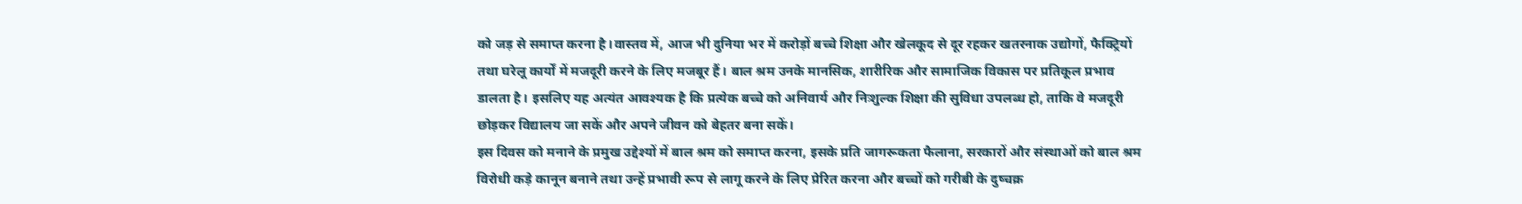को जड़ से समाप्त करना है।वास्तव में, आज भी दुनिया भर में करोड़ों बच्चे शिक्षा और खेलकूद से दूर रहकर खतरनाक उद्योगों, फैक्ट्रियों तथा घरेलू कार्यों में मजदूरी करने के लिए मजबूर हैं। बाल श्रम उनके मानसिक, शारीरिक और सामाजिक विकास पर प्रतिकूल प्रभाव डालता है। इसलिए यह अत्यंत आवश्यक है कि प्रत्येक बच्चे को अनिवार्य और निःशुल्क शिक्षा की सुविधा उपलब्ध हो, ताकि वे मजदूरी छोड़कर विद्यालय जा सकें और अपने जीवन को बेहतर बना सकें।
इस दिवस को मनाने के प्रमुख उद्देश्यों में बाल श्रम को समाप्त करना, इसके प्रति जागरूकता फैलाना, सरकारों और संस्थाओं को बाल श्रम विरोधी कड़े कानून बनाने तथा उन्हें प्रभावी रूप से लागू करने के लिए प्रेरित करना और बच्चों को गरीबी के दुष्चक्र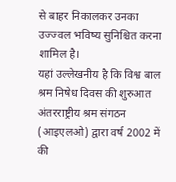से बाहर निकालकर उनका उज्ज्वल भविष्य सुनिश्चित करना शामिल है।
यहां उल्लेखनीय है कि विश्व बाल श्रम निषेध दिवस की शुरुआत अंतरराष्ट्रीय श्रम संगठन (आइएलओ) द्वारा वर्ष 2002 में की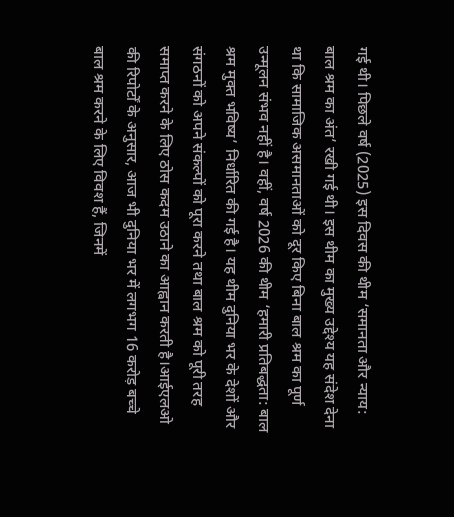गई थी। पिछले वर्ष (2025) इस दिवस की थीम ‘समानता और न्याय: बाल श्रम का अंत’ रखी गई थी। इस थीम का मुख्य उद्देश्य यह संदेश देना था कि सामाजिक असमानताओं को दूर किए बिना बाल श्रम का पूर्ण उन्मूलन संभव नहीं है। वहीं, वर्ष 2026 की थीम ‘हमारी प्रतिबद्धता: बाल श्रम मुक्त भविष्य’ निर्धारित की गई है। यह थीम दुनिया भर के देशों और संगठनों को अपने संकल्पों को पूरा करने तथा बाल श्रम को पूरी तरह समाप्त करने के लिए ठोस कदम उठाने का आह्वान करती है।आईएलओ की रिपोर्टों के अनुसार, आज भी दुनिया भर में लगभग 16 करोड़ बच्चे बाल श्रम करने के लिए विवश हैं, जिनमें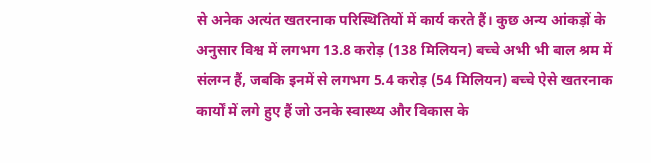से अनेक अत्यंत खतरनाक परिस्थितियों में कार्य करते हैं। कुछ अन्य आंकड़ों के अनुसार विश्व में लगभग 13.8 करोड़ (138 मिलियन) बच्चे अभी भी बाल श्रम में संलग्न हैं, जबकि इनमें से लगभग 5.4 करोड़ (54 मिलियन) बच्चे ऐसे खतरनाक कार्यों में लगे हुए हैं जो उनके स्वास्थ्य और विकास के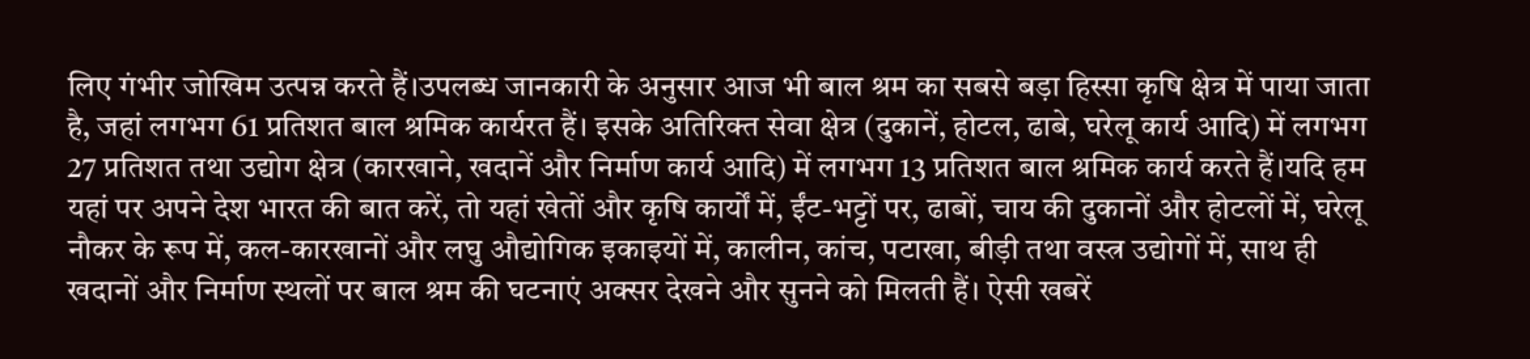लिए गंभीर जोखिम उत्पन्न करते हैं।उपलब्ध जानकारी के अनुसार आज भी बाल श्रम का सबसे बड़ा हिस्सा कृषि क्षेत्र में पाया जाता है, जहां लगभग 61 प्रतिशत बाल श्रमिक कार्यरत हैं। इसके अतिरिक्त सेवा क्षेत्र (दुकानें, होटल, ढाबे, घरेलू कार्य आदि) में लगभग 27 प्रतिशत तथा उद्योग क्षेत्र (कारखाने, खदानें और निर्माण कार्य आदि) में लगभग 13 प्रतिशत बाल श्रमिक कार्य करते हैं।यदि हम यहां पर अपने देश भारत की बात करें, तो यहां खेतों और कृषि कार्यों में, ईंट-भट्टों पर, ढाबों, चाय की दुकानों और होटलों में, घरेलू नौकर के रूप में, कल-कारखानों और लघु औद्योगिक इकाइयों में, कालीन, कांच, पटाखा, बीड़ी तथा वस्त्र उद्योगों में, साथ ही खदानों और निर्माण स्थलों पर बाल श्रम की घटनाएं अक्सर देखने और सुनने को मिलती हैं। ऐसी खबरें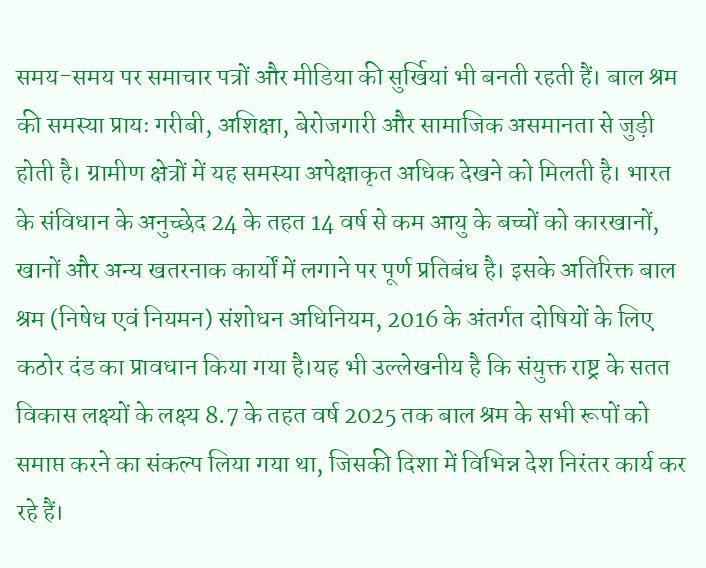समय-समय पर समाचार पत्रों और मीडिया की सुर्खियां भी बनती रहती हैं। बाल श्रम की समस्या प्रायः गरीबी, अशिक्षा, बेरोजगारी और सामाजिक असमानता से जुड़ी होती है। ग्रामीण क्षेत्रों में यह समस्या अपेक्षाकृत अधिक देखने को मिलती है। भारत के संविधान के अनुच्छेद 24 के तहत 14 वर्ष से कम आयु के बच्चों को कारखानों, खानों और अन्य खतरनाक कार्यों में लगाने पर पूर्ण प्रतिबंध है। इसके अतिरिक्त बाल श्रम (निषेध एवं नियमन) संशोधन अधिनियम, 2016 के अंतर्गत दोषियों के लिए कठोर दंड का प्रावधान किया गया है।यह भी उल्लेखनीय है कि संयुक्त राष्ट्र के सतत विकास लक्ष्यों के लक्ष्य 8.7 के तहत वर्ष 2025 तक बाल श्रम के सभी रूपों को समाप्त करने का संकल्प लिया गया था, जिसकी दिशा में विभिन्न देश निरंतर कार्य कर रहे हैं।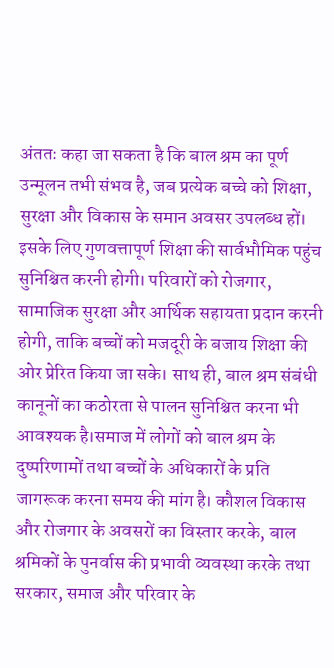अंततः कहा जा सकता है कि बाल श्रम का पूर्ण उन्मूलन तभी संभव है, जब प्रत्येक बच्चे को शिक्षा, सुरक्षा और विकास के समान अवसर उपलब्ध हों। इसके लिए गुणवत्तापूर्ण शिक्षा की सार्वभौमिक पहुंच सुनिश्चित करनी होगी। परिवारों को रोजगार, सामाजिक सुरक्षा और आर्थिक सहायता प्रदान करनी होगी, ताकि बच्चों को मजदूरी के बजाय शिक्षा की ओर प्रेरित किया जा सके। साथ ही, बाल श्रम संबंधी कानूनों का कठोरता से पालन सुनिश्चित करना भी आवश्यक है।समाज में लोगों को बाल श्रम के दुष्परिणामों तथा बच्चों के अधिकारों के प्रति जागरूक करना समय की मांग है। कौशल विकास और रोजगार के अवसरों का विस्तार करके, बाल श्रमिकों के पुनर्वास की प्रभावी व्यवस्था करके तथा सरकार, समाज और परिवार के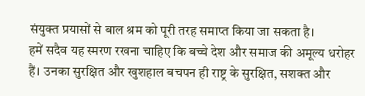संयुक्त प्रयासों से बाल श्रम को पूरी तरह समाप्त किया जा सकता है।
हमें सदैव यह स्मरण रखना चाहिए कि बच्चे देश और समाज की अमूल्य धरोहर हैं। उनका सुरक्षित और खुशहाल बचपन ही राष्ट्र के सुरक्षित, सशक्त और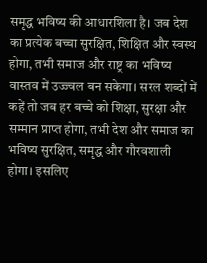समृद्ध भविष्य की आधारशिला है। जब देश का प्रत्येक बच्चा सुरक्षित, शिक्षित और स्वस्थ होगा, तभी समाज और राष्ट्र का भविष्य वास्तव में उज्ज्वल बन सकेगा। सरल शब्दों में कहें तो जब हर बच्चे को शिक्षा, सुरक्षा और सम्मान प्राप्त होगा, तभी देश और समाज का भविष्य सुरक्षित, समृद्ध और गौरवशाली होगा। इसलिए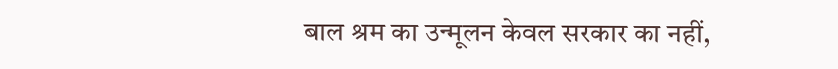बाल श्रम का उन्मूलन केवल सरकार का नहीं,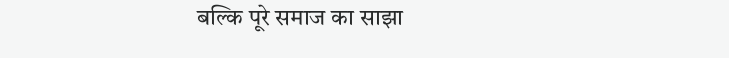बल्कि पूरे समाज का साझा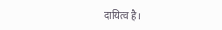दायित्व है।